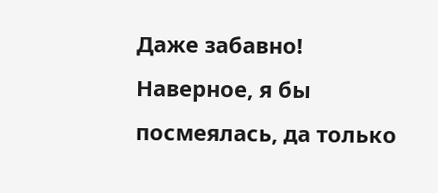Даже забавно! Наверное, я бы посмеялась, да только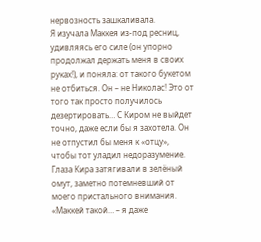нервозность зашкаливала.
Я изучала Маккея из-под ресниц, удивляясь его силе (он упорно продолжал держать меня в своих руках!), и поняла: от такого букетом не отбиться. Он – не Николас! Это от того так просто получилось дезертировать… С Киром не выйдет точно, даже если бы я захотела. Он не отпустил бы меня к «отцу», чтобы тот уладил недоразумение.
Глаза Кира затягивали в зелёный омут, заметно потемневший от моего пристального внимания.
«Маккей такой… – я даже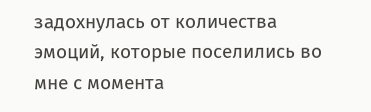задохнулась от количества эмоций, которые поселились во мне с момента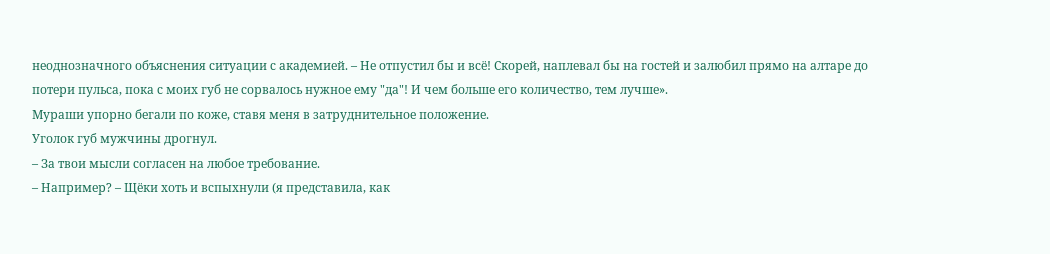неоднозначного объяснения ситуации с академией. – Не отпустил бы и всё! Скорей, наплевал бы на гостей и залюбил прямо на алтаре до потери пульса, пока с моих губ не сорвалось нужное ему "да"! И чем больше его количество, тем лучше».
Мураши упорно бегали по коже, ставя меня в затруднительное положение.
Уголок губ мужчины дрогнул.
– За твои мысли согласен на любое требование.
– Например? – Щёки хоть и вспыхнули (я представила, как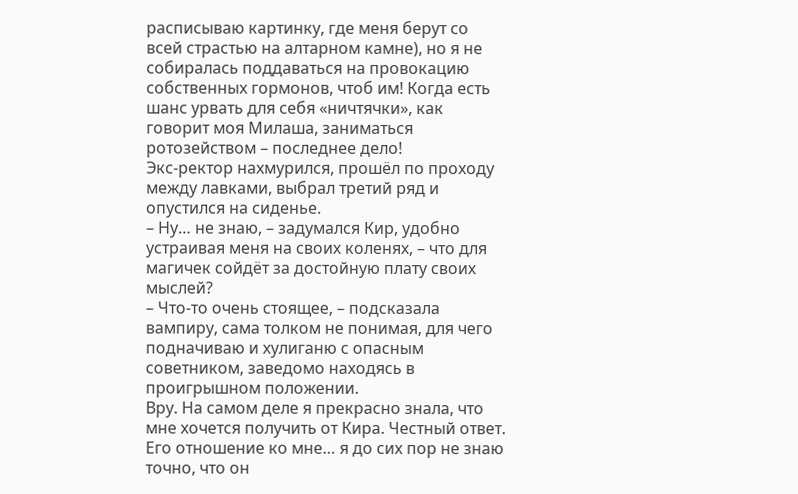расписываю картинку, где меня берут со всей страстью на алтарном камне), но я не собиралась поддаваться на провокацию собственных гормонов, чтоб им! Когда есть шанс урвать для себя «ничтячки», как говорит моя Милаша, заниматься ротозейством – последнее дело!
Экс-ректор нахмурился, прошёл по проходу между лавками, выбрал третий ряд и опустился на сиденье.
– Ну… не знаю, – задумался Кир, удобно устраивая меня на своих коленях, – что для магичек сойдёт за достойную плату своих мыслей?
– Что-то очень стоящее, – подсказала вампиру, сама толком не понимая, для чего подначиваю и хулиганю с опасным советником, заведомо находясь в проигрышном положении.
Вру. На самом деле я прекрасно знала, что мне хочется получить от Кира. Честный ответ. Его отношение ко мне… я до сих пор не знаю точно, что он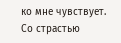ко мне чувствует. Со страстью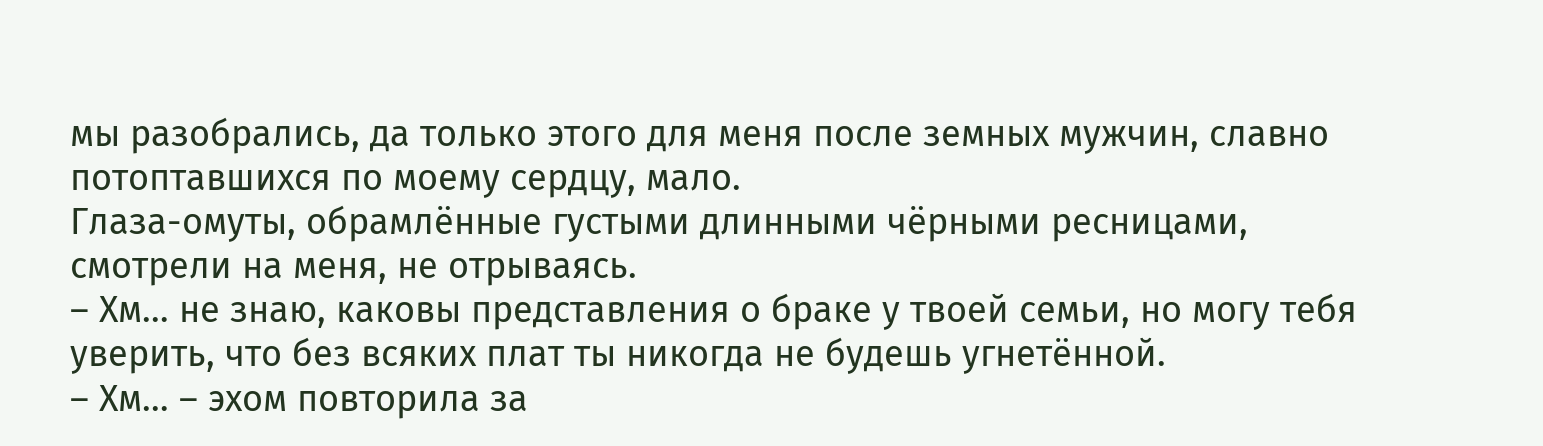мы разобрались, да только этого для меня после земных мужчин, славно потоптавшихся по моему сердцу, мало.
Глаза-омуты, обрамлённые густыми длинными чёрными ресницами, смотрели на меня, не отрываясь.
– Хм… не знаю, каковы представления о браке у твоей семьи, но могу тебя уверить, что без всяких плат ты никогда не будешь угнетённой.
– Хм… – эхом повторила за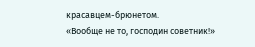красавцем-брюнетом.
«Вообще не то, господин советник!»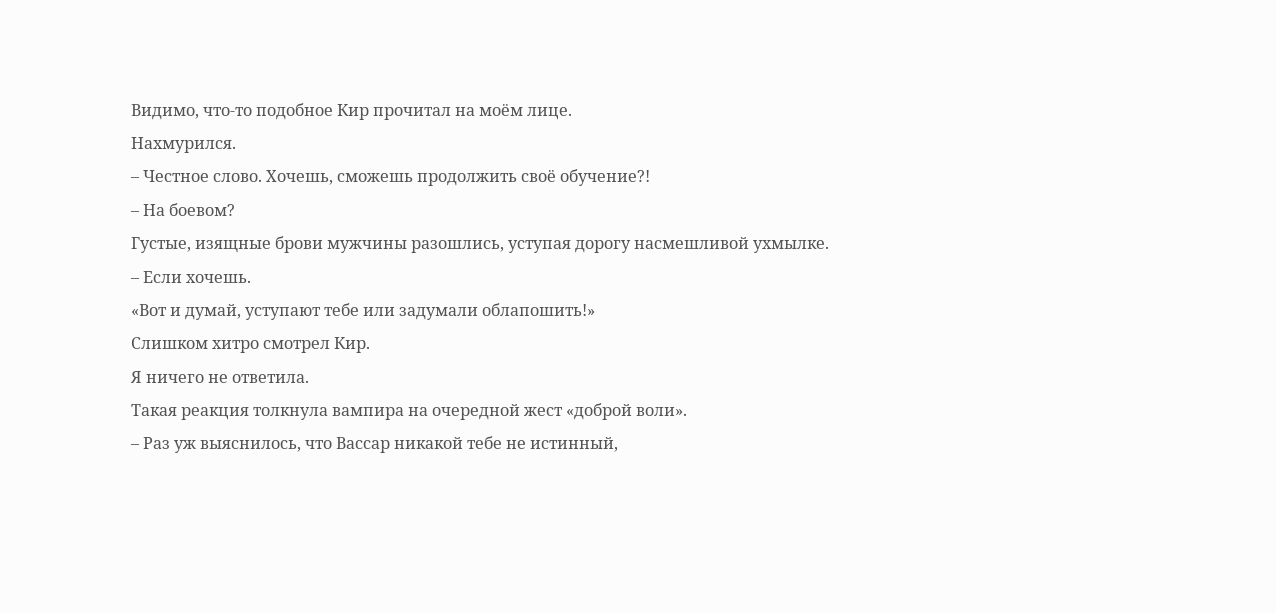Видимо, что-то подобное Кир прочитал на моём лице.
Нахмурился.
– Честное слово. Хочешь, сможешь продолжить своё обучение?!
– На боевом?
Густые, изящные брови мужчины разошлись, уступая дорогу насмешливой ухмылке.
– Если хочешь.
«Вот и думай, уступают тебе или задумали облапошить!»
Слишком хитро смотрел Кир.
Я ничего не ответила.
Такая реакция толкнула вампира на очередной жест «доброй воли».
– Раз уж выяснилось, что Вассар никакой тебе не истинный,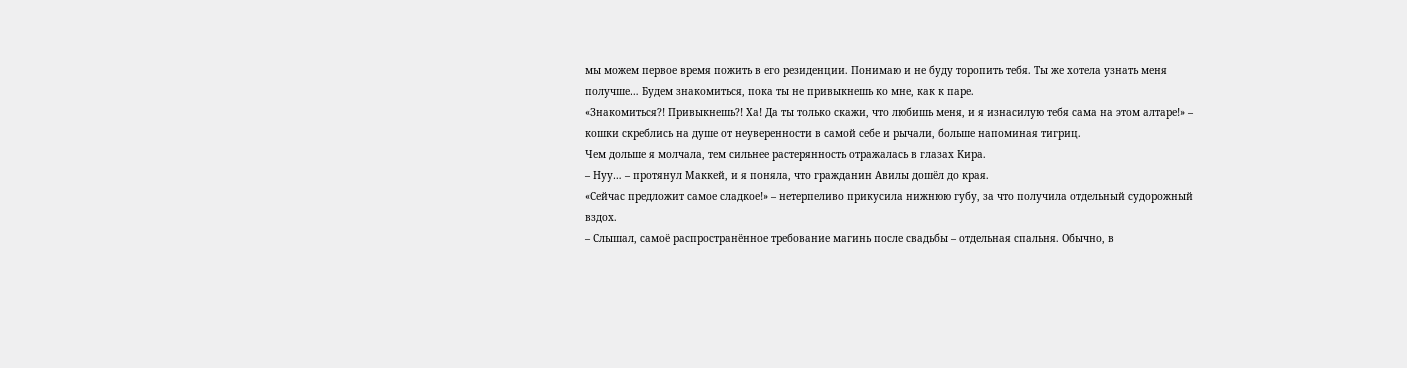мы можем первое время пожить в его резиденции. Понимаю и не буду торопить тебя. Ты же хотела узнать меня получше… Будем знакомиться, пока ты не привыкнешь ко мне, как к паре.
«Знакомиться?! Привыкнешь?! Ха! Да ты только скажи, что любишь меня, и я изнасилую тебя сама на этом алтаре!» – кошки скреблись на душе от неуверенности в самой себе и рычали, больше напоминая тигриц.
Чем дольше я молчала, тем сильнее растерянность отражалась в глазах Кира.
– Нуу… – протянул Маккей, и я поняла, что гражданин Авилы дошёл до края.
«Сейчас предложит самое сладкое!» – нетерпеливо прикусила нижнюю губу, за что получила отдельный судорожный вздох.
– Слышал, самоё распространённое требование магинь после свадьбы – отдельная спальня. Обычно, в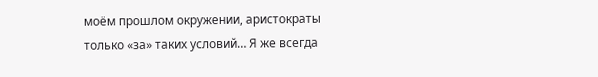моём прошлом окружении, аристократы только «за» таких условий… Я же всегда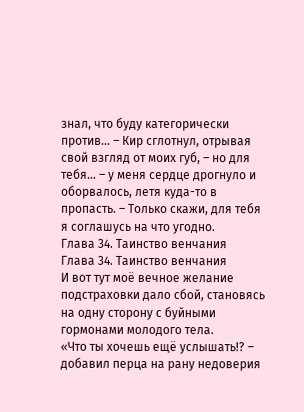знал, что буду категорически против… – Кир сглотнул, отрывая свой взгляд от моих губ, – но для тебя… – у меня сердце дрогнуло и оборвалось, летя куда-то в пропасть. – Только скажи, для тебя я соглашусь на что угодно.
Глава 34. Таинство венчания
Глава 34. Таинство венчания
И вот тут моё вечное желание подстраховки дало сбой, становясь на одну сторону с буйными гормонами молодого тела.
«Что ты хочешь ещё услышать!? – добавил перца на рану недоверия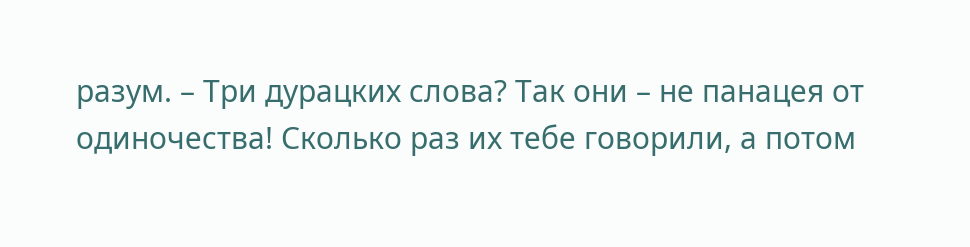разум. – Три дурацких слова? Так они – не панацея от одиночества! Сколько раз их тебе говорили, а потом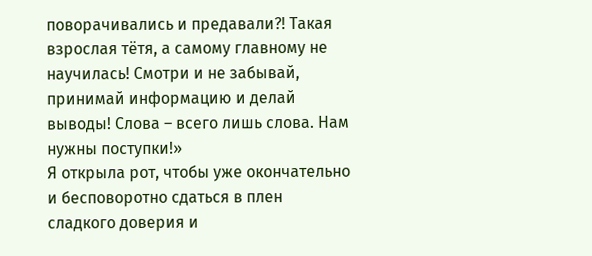поворачивались и предавали?! Такая взрослая тётя, а самому главному не научилась! Смотри и не забывай, принимай информацию и делай выводы! Слова – всего лишь слова. Нам нужны поступки!»
Я открыла рот, чтобы уже окончательно и бесповоротно сдаться в плен сладкого доверия и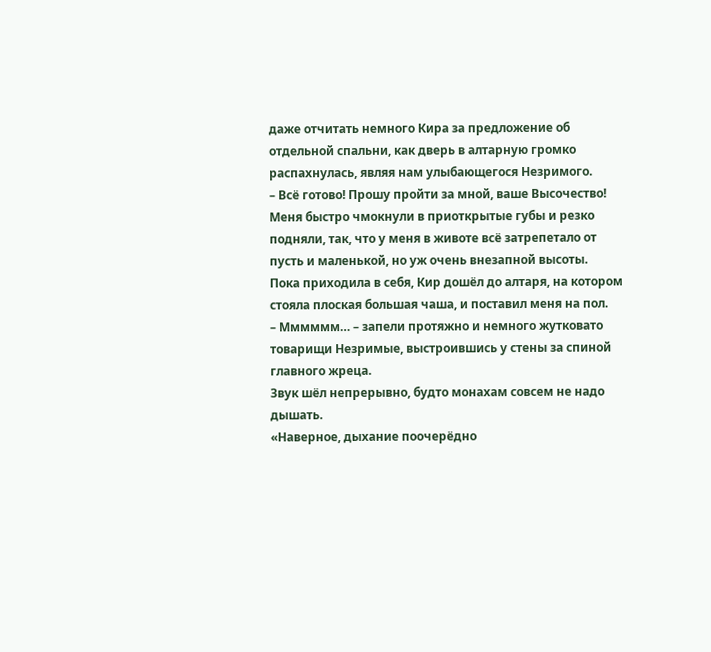даже отчитать немного Кира за предложение об отдельной спальни, как дверь в алтарную громко распахнулась, являя нам улыбающегося Незримого.
– Всё готово! Прошу пройти за мной, ваше Высочество!
Меня быстро чмокнули в приоткрытые губы и резко подняли, так, что у меня в животе всё затрепетало от пусть и маленькой, но уж очень внезапной высоты.
Пока приходила в себя, Кир дошёл до алтаря, на котором стояла плоская большая чаша, и поставил меня на пол.
– Мммммм… – запели протяжно и немного жутковато товарищи Незримые, выстроившись у стены за спиной главного жреца.
Звук шёл непрерывно, будто монахам совсем не надо дышать.
«Наверное, дыхание поочерёдно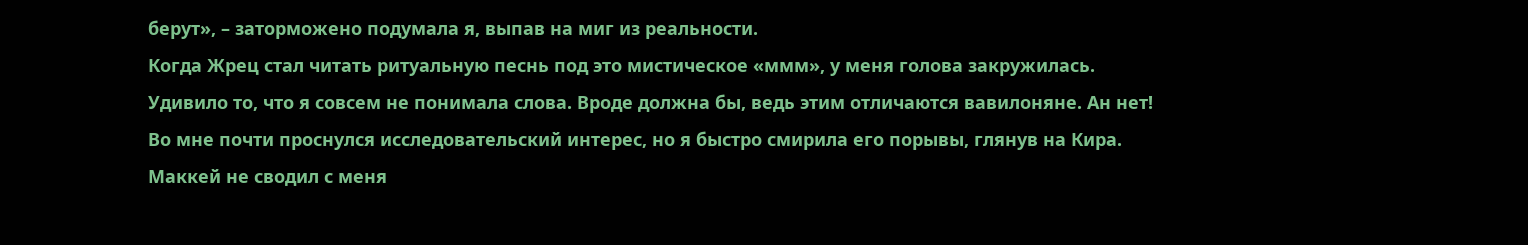берут», – заторможено подумала я, выпав на миг из реальности.
Когда Жрец стал читать ритуальную песнь под это мистическое «ммм», у меня голова закружилась.
Удивило то, что я совсем не понимала слова. Вроде должна бы, ведь этим отличаются вавилоняне. Ан нет!
Во мне почти проснулся исследовательский интерес, но я быстро смирила его порывы, глянув на Кира.
Маккей не сводил с меня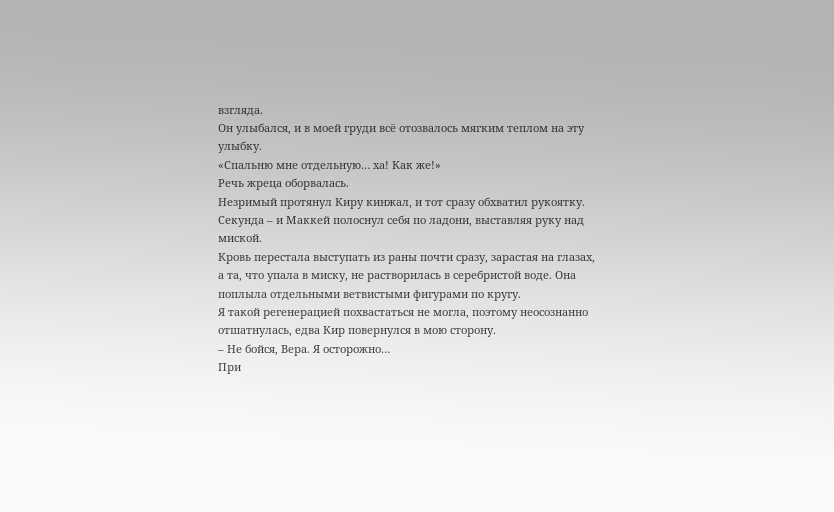взгляда.
Он улыбался, и в моей груди всё отозвалось мягким теплом на эту улыбку.
«Спальню мне отдельную… ха! Как же!»
Речь жреца оборвалась.
Незримый протянул Киру кинжал, и тот сразу обхватил рукоятку.
Секунда – и Маккей полоснул себя по ладони, выставляя руку над миской.
Кровь перестала выступать из раны почти сразу, зарастая на глазах, а та, что упала в миску, не растворилась в серебристой воде. Она поплыла отдельными ветвистыми фигурами по кругу.
Я такой регенерацией похвастаться не могла, поэтому неосознанно отшатнулась, едва Кир повернулся в мою сторону.
– Не бойся, Вера. Я осторожно…
При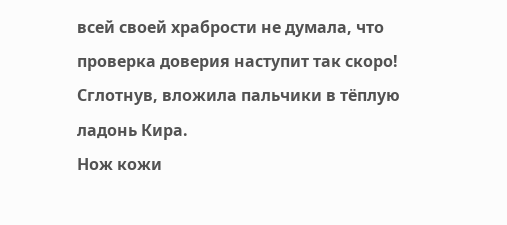всей своей храбрости не думала, что проверка доверия наступит так скоро!
Сглотнув, вложила пальчики в тёплую ладонь Кира.
Нож кожи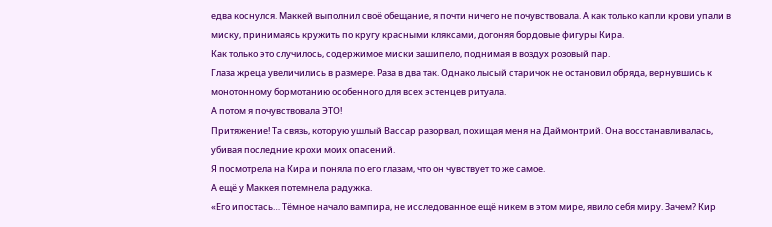едва коснулся. Маккей выполнил своё обещание, я почти ничего не почувствовала. А как только капли крови упали в миску, принимаясь кружить по кругу красными кляксами, догоняя бордовые фигуры Кира.
Как только это случилось, содержимое миски зашипело, поднимая в воздух розовый пар.
Глаза жреца увеличились в размере. Раза в два так. Однако лысый старичок не остановил обряда, вернувшись к монотонному бормотанию особенного для всех эстенцев ритуала.
А потом я почувствовала ЭТО!
Притяжение! Та связь, которую ушлый Вассар разорвал, похищая меня на Даймонтрий. Она восстанавливалась, убивая последние крохи моих опасений.
Я посмотрела на Кира и поняла по его глазам, что он чувствует то же самое.
А ещё у Маккея потемнела радужка.
«Его ипостась… Тёмное начало вампира, не исследованное ещё никем в этом мире, явило себя миру. Зачем? Кир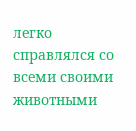легко справлялся со всеми своими животными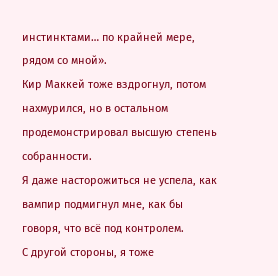инстинктами… по крайней мере, рядом со мной».
Кир Маккей тоже вздрогнул, потом нахмурился, но в остальном продемонстрировал высшую степень собранности.
Я даже насторожиться не успела, как вампир подмигнул мне, как бы говоря, что всё под контролем.
С другой стороны, я тоже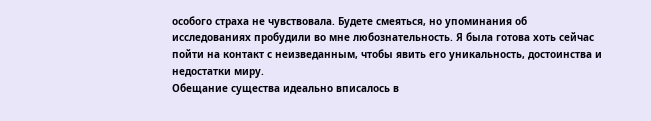особого страха не чувствовала. Будете смеяться, но упоминания об исследованиях пробудили во мне любознательность. Я была готова хоть сейчас пойти на контакт с неизведанным, чтобы явить его уникальность, достоинства и недостатки миру.
Обещание существа идеально вписалось в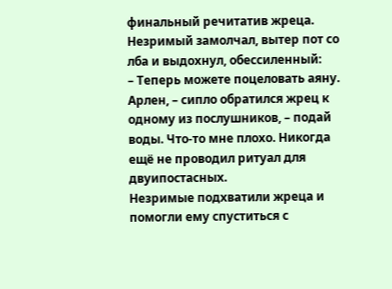финальный речитатив жреца.
Незримый замолчал, вытер пот со лба и выдохнул, обессиленный:
– Теперь можете поцеловать аяну. Арлен, – сипло обратился жрец к одному из послушников, – подай воды. Что-то мне плохо. Никогда ещё не проводил ритуал для двуипостасных.
Незримые подхватили жреца и помогли ему спуститься с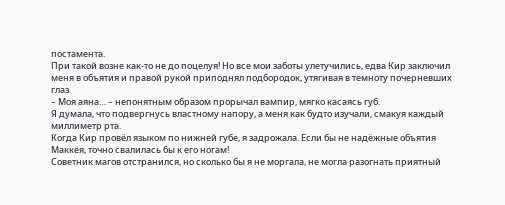постамента.
При такой возне как-то не до поцелуя! Но все мои заботы улетучились, едва Кир заключил меня в объятия и правой рукой приподнял подбородок, утягивая в темноту почерневших глаз.
– Моя аяна… – непонятным образом прорычал вампир, мягко касаясь губ.
Я думала, что подвергнусь властному напору, а меня как будто изучали, смакуя каждый миллиметр рта.
Когда Кир провёл языком по нижней губе, я задрожала. Если бы не надёжные объятия Маккея, точно свалилась бы к его ногам!
Советник магов отстранился, но сколько бы я не моргала, не могла разогнать приятный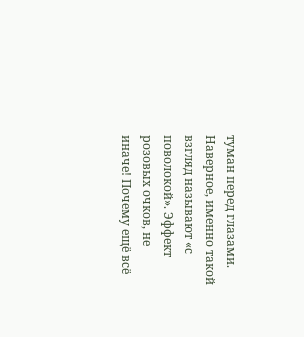туман перед глазами. Наверное, именно такой взгляд называют «с поволокой». Эффект розовых очков, не иначе! Почему ещё всё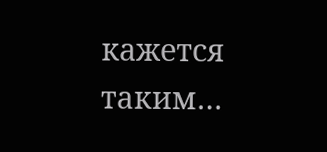кажется таким…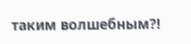таким волшебным?!